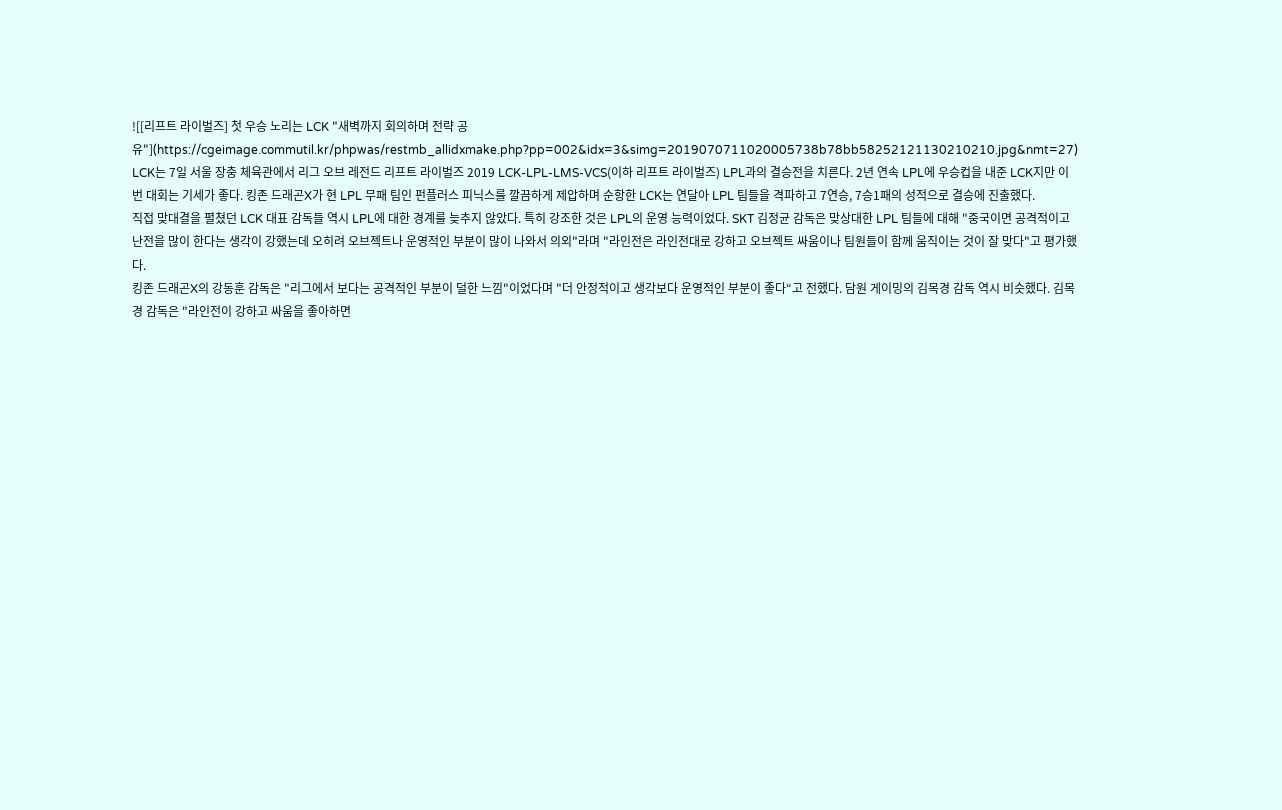![[리프트 라이벌즈] 첫 우승 노리는 LCK "새벽까지 회의하며 전략 공유"](https://cgeimage.commutil.kr/phpwas/restmb_allidxmake.php?pp=002&idx=3&simg=2019070711020005738b78bb58252121130210210.jpg&nmt=27)
LCK는 7일 서울 장충 체육관에서 리그 오브 레전드 리프트 라이벌즈 2019 LCK-LPL-LMS-VCS(이하 리프트 라이벌즈) LPL과의 결승전을 치른다. 2년 연속 LPL에 우승컵을 내준 LCK지만 이번 대회는 기세가 좋다. 킹존 드래곤X가 현 LPL 무패 팀인 펀플러스 피닉스를 깔끔하게 제압하며 순항한 LCK는 연달아 LPL 팀들을 격파하고 7연승, 7승1패의 성적으로 결승에 진출했다.
직접 맞대결을 펼쳤던 LCK 대표 감독들 역시 LPL에 대한 경계를 늦추지 않았다. 특히 강조한 것은 LPL의 운영 능력이었다. SKT 김정균 감독은 맞상대한 LPL 팀들에 대해 "중국이면 공격적이고 난전을 많이 한다는 생각이 강했는데 오히려 오브젝트나 운영적인 부분이 많이 나와서 의외"라며 "라인전은 라인전대로 강하고 오브젝트 싸움이나 팀원들이 함께 움직이는 것이 잘 맞다"고 평가했다.
킹존 드래곤X의 강동훈 감독은 "리그에서 보다는 공격적인 부분이 덜한 느낌"이었다며 "더 안정적이고 생각보다 운영적인 부분이 좋다“고 전했다. 담원 게이밍의 김목경 감독 역시 비슷했다. 김목경 감독은 "라인전이 강하고 싸움을 좋아하면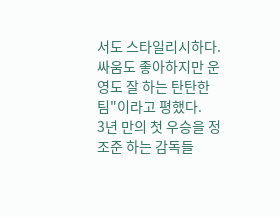서도 스타일리시하다. 싸움도 좋아하지만 운영도 잘 하는 탄탄한 팀"이라고 평했다.
3년 만의 첫 우승을 정조준 하는 감독들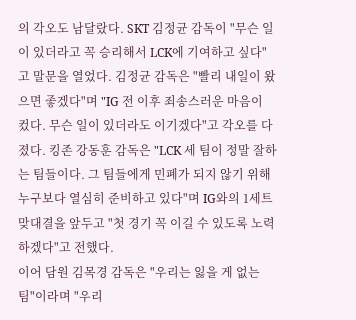의 각오도 남달랐다. SKT 김정균 감독이 "무슨 일이 있더라고 꼭 승리해서 LCK에 기여하고 싶다"고 말문을 열었다. 김정균 감독은 "빨리 내일이 왔으면 좋겠다"며 "IG 전 이후 죄송스러운 마음이 컸다. 무슨 일이 있더라도 이기겠다"고 각오를 다졌다. 킹존 강동훈 감독은 "LCK 세 팀이 정말 잘하는 팀들이다. 그 팀들에게 민폐가 되지 않기 위해 누구보다 열심히 준비하고 있다"며 IG와의 1세트 맞대결을 앞두고 "첫 경기 꼭 이길 수 있도록 노력하겠다"고 전했다.
이어 담원 김목경 감독은 "우리는 잃을 게 없는 팀"이라며 "우리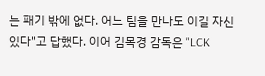는 패기 밖에 없다. 어느 팀을 만나도 이길 자신 있다"고 답했다. 이어 김목경 감독은 "LCK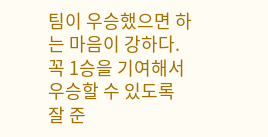팀이 우승했으면 하는 마음이 강하다. 꼭 1승을 기여해서 우승할 수 있도록 잘 준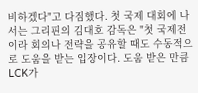비하겠다"고 다짐했다. 첫 국제 대회에 나서는 그리핀의 김대호 감독은 "첫 국제전이라 회의나 전략을 공유할 때도 수동적으로 도움을 받는 입장이다. 도움 받은 만큼 LCK가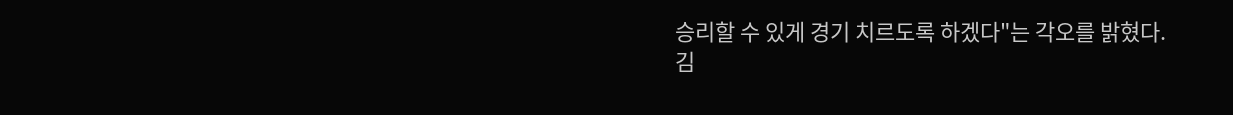승리할 수 있게 경기 치르도록 하겠다"는 각오를 밝혔다.
김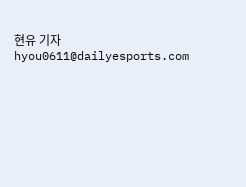현유 기자 hyou0611@dailyesports.com